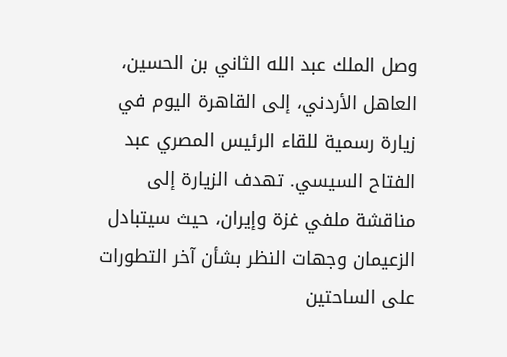وصل الملك عبد الله الثاني بن الحسين، العاهل الأردني، إلى القاهرة اليوم في زيارة رسمية للقاء الرئيس المصري عبد الفتاح السيسي. تهدف الزيارة إلى مناقشة ملفي غزة وإيران، حيث سيتبادل الزعيمان وجهات النظر بشأن آخر التطورات على الساحتين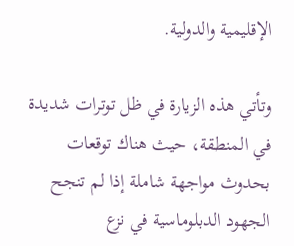الإقليمية والدولية.

وتأتي هذه الزيارة في ظل توترات شديدة في المنطقة، حيث هناك توقعات بحدوث مواجهة شاملة إذا لم تنجح الجهود الدبلوماسية في نزع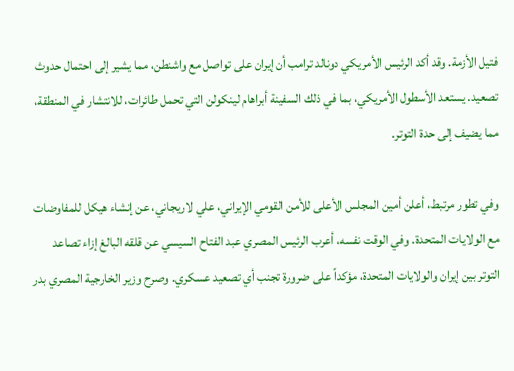فتيل الأزمة. وقد أكد الرئيس الأمريكي دونالد ترامب أن إيران على تواصل مع واشنطن، مما يشير إلى احتمال حدوث تصعيد. يستعد الأسطول الأمريكي، بما في ذلك السفينة أبراهام لينكولن التي تحمل طائرات، للانتشار في المنطقة، مما يضيف إلى حدة التوتر.

وفي تطور مرتبط، أعلن أمين المجلس الأعلى للأمن القومي الإيراني، علي لاريجاني، عن إنشاء هيكل للمفاوضات مع الولايات المتحدة. وفي الوقت نفسه، أعرب الرئيس المصري عبد الفتاح السيسي عن قلقه البالغ إزاء تصاعد التوتر بين إيران والولايات المتحدة، مؤكداً على ضرورة تجنب أي تصعيد عسكري. وصرح وزير الخارجية المصري بدر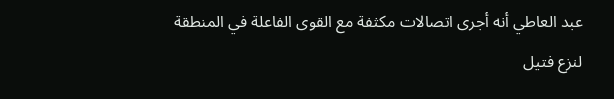عبد العاطي أنه أجرى اتصالات مكثفة مع القوى الفاعلة في المنطقة لنزع فتيل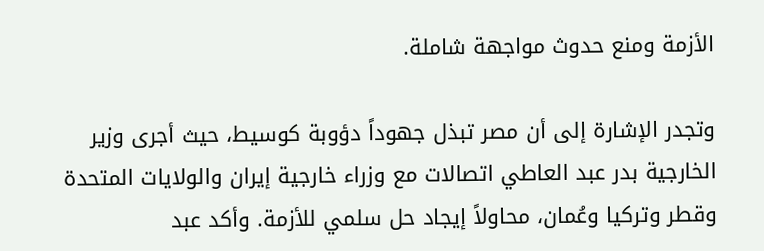الأزمة ومنع حدوث مواجهة شاملة.

وتجدر الإشارة إلى أن مصر تبذل جهوداً دؤوبة كوسيط، حيث أجرى وزير الخارجية بدر عبد العاطي اتصالات مع وزراء خارجية إيران والولايات المتحدة وقطر وتركيا وعُمان، محاولاً إيجاد حل سلمي للأزمة. وأكد عبد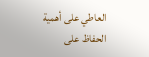العاطي على أهمية الحفاظ على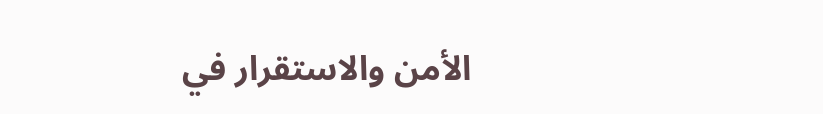الأمن والاستقرار في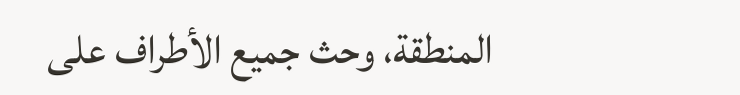المنطقة، وحث جميع الأطراف على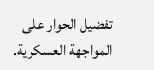تفضيل الحوار على المواجهة العسكرية.